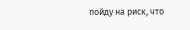пойду на риск, что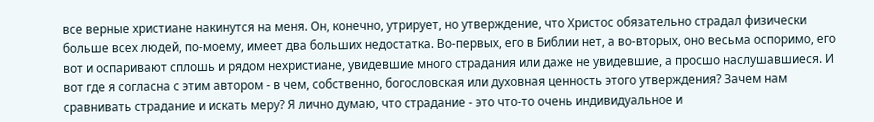все верные христиане накинутся на меня. Он, конечно, утрирует, но утверждение, что Христос обязательно страдал физически больше всех людей, по-моему, имеет два больших недостатка. Во-первых, его в Библии нет, а во-вторых, оно весьма оспоримо, его вот и оспаривают сплошь и рядом нехристиане, увидевшие много страдания или даже не увидевшие, а просшо наслушавшиеся. И вот где я согласна с этим автором - в чем, собственно, богословская или духовная ценность этого утверждения? Зачем нам сравнивать страдание и искать меру? Я лично думаю, что страдание - это что-то очень индивидуальное и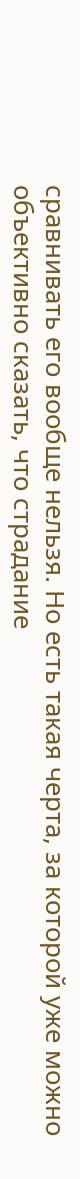сравнивать его вообще нельзя. Но есть такая черта, за которой уже можно объективно сказать, что страдание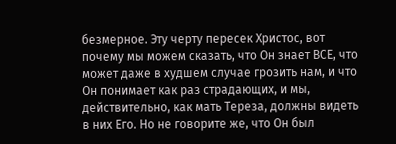безмерное. Эту черту пересек Христос, вот почему мы можем сказать, что Он знает ВСЕ, что может даже в худшем случае грозить нам, и что Он понимает как раз страдающих, и мы, действительно, как мать Тереза, должны видеть в них Его. Но не говорите же, что Он был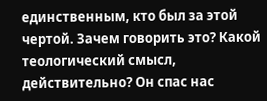единственным, кто был за этой чертой. Зачем говорить это? Какой теологический смысл, действительно? Он спас нас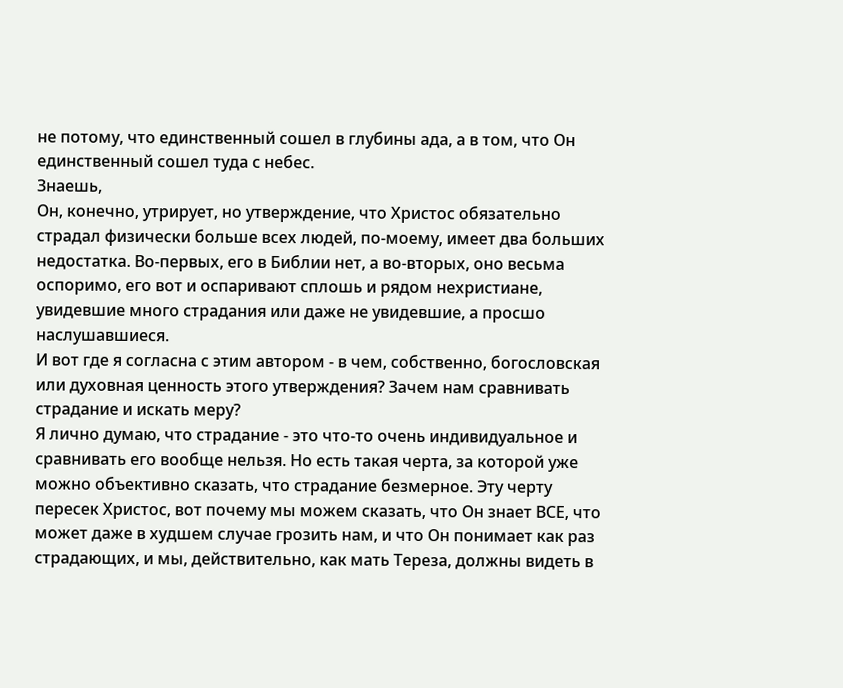не потому, что единственный сошел в глубины ада, а в том, что Он единственный сошел туда с небес.
Знаешь,
Он, конечно, утрирует, но утверждение, что Христос обязательно страдал физически больше всех людей, по-моему, имеет два больших недостатка. Во-первых, его в Библии нет, а во-вторых, оно весьма оспоримо, его вот и оспаривают сплошь и рядом нехристиане, увидевшие много страдания или даже не увидевшие, а просшо наслушавшиеся.
И вот где я согласна с этим автором - в чем, собственно, богословская или духовная ценность этого утверждения? Зачем нам сравнивать страдание и искать меру?
Я лично думаю, что страдание - это что-то очень индивидуальное и сравнивать его вообще нельзя. Но есть такая черта, за которой уже можно объективно сказать, что страдание безмерное. Эту черту пересек Христос, вот почему мы можем сказать, что Он знает ВСЕ, что может даже в худшем случае грозить нам, и что Он понимает как раз страдающих, и мы, действительно, как мать Тереза, должны видеть в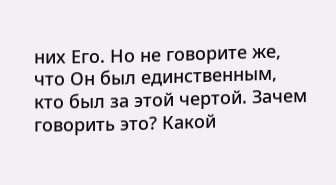них Его. Но не говорите же, что Он был единственным, кто был за этой чертой. Зачем говорить это? Какой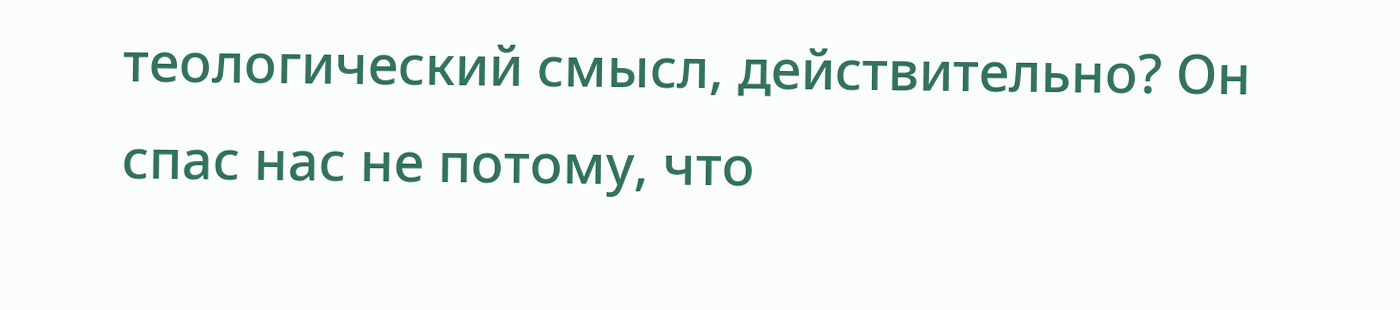теологический смысл, действительно? Он спас нас не потому, что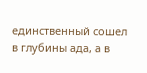единственный сошел в глубины ада, а в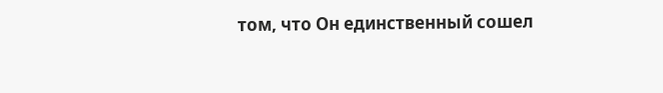том, что Он единственный сошел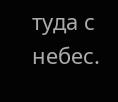туда с небес.